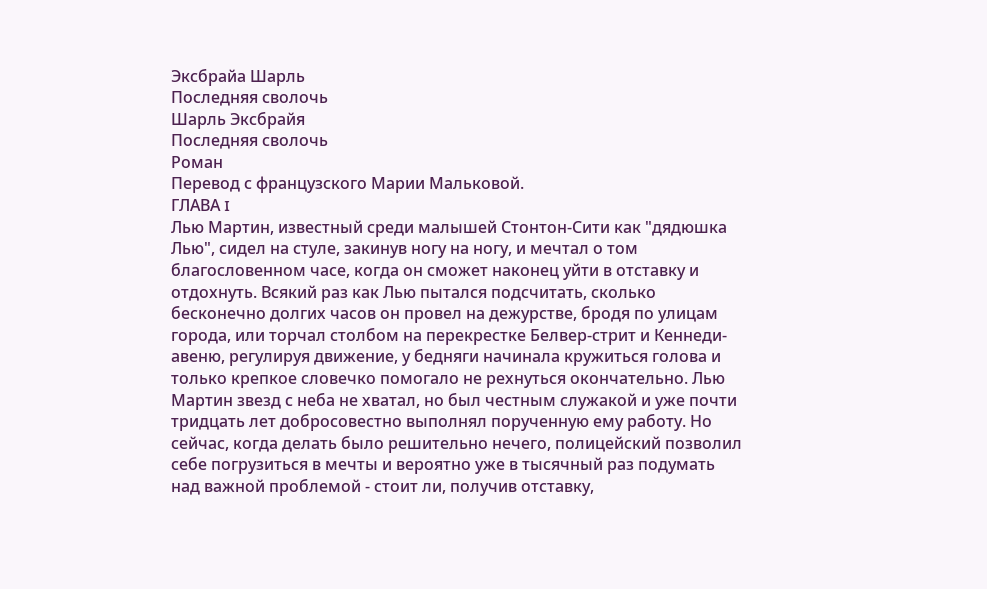Эксбрайа Шарль
Последняя сволочь
Шарль Эксбрайя
Последняя сволочь
Роман
Перевод с французского Марии Мальковой.
ГЛАВА I
Лью Мартин, известный среди малышей Стонтон-Сити как "дядюшка Лью", сидел на стуле, закинув ногу на ногу, и мечтал о том благословенном часе, когда он сможет наконец уйти в отставку и отдохнуть. Всякий раз как Лью пытался подсчитать, сколько бесконечно долгих часов он провел на дежурстве, бродя по улицам города, или торчал столбом на перекрестке Белвер-стрит и Кеннеди-авеню, регулируя движение, у бедняги начинала кружиться голова и только крепкое словечко помогало не рехнуться окончательно. Лью Мартин звезд с неба не хватал, но был честным служакой и уже почти тридцать лет добросовестно выполнял порученную ему работу. Но сейчас, когда делать было решительно нечего, полицейский позволил себе погрузиться в мечты и вероятно уже в тысячный раз подумать над важной проблемой - стоит ли, получив отставку,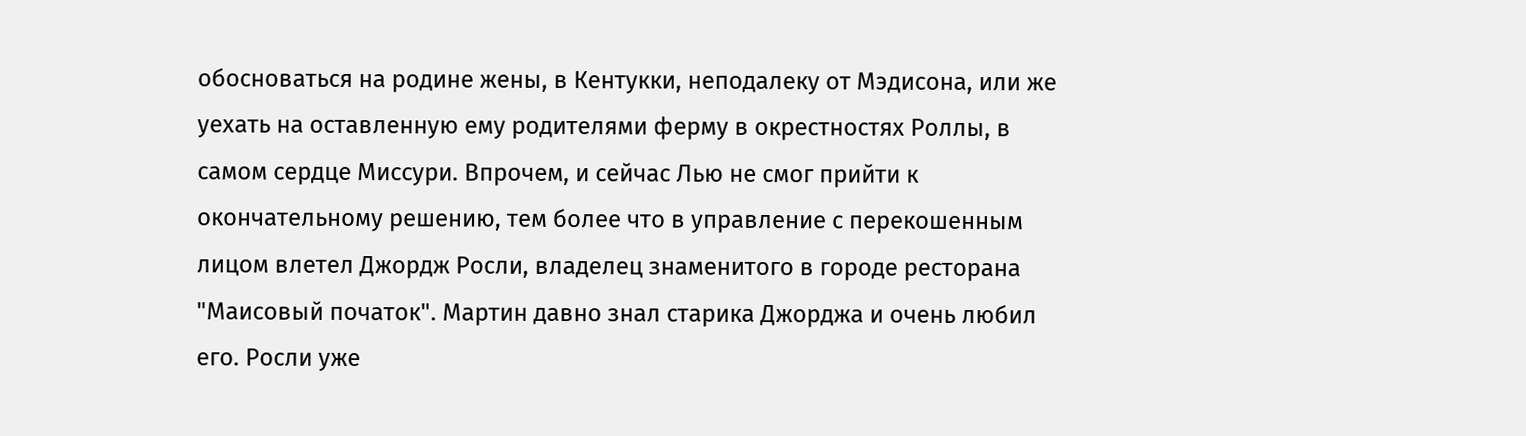обосноваться на родине жены, в Кентукки, неподалеку от Мэдисона, или же уехать на оставленную ему родителями ферму в окрестностях Роллы, в самом сердце Миссури. Впрочем, и сейчас Лью не смог прийти к окончательному решению, тем более что в управление с перекошенным лицом влетел Джордж Росли, владелец знаменитого в городе ресторана "Маисовый початок". Мартин давно знал старика Джорджа и очень любил его. Росли уже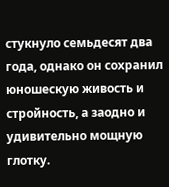стукнуло семьдесят два года, однако он сохранил юношескую живость и стройность, а заодно и удивительно мощную глотку.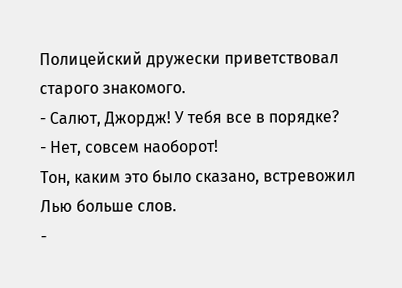Полицейский дружески приветствовал старого знакомого.
- Салют, Джордж! У тебя все в порядке?
- Нет, совсем наоборот!
Тон, каким это было сказано, встревожил Лью больше слов.
-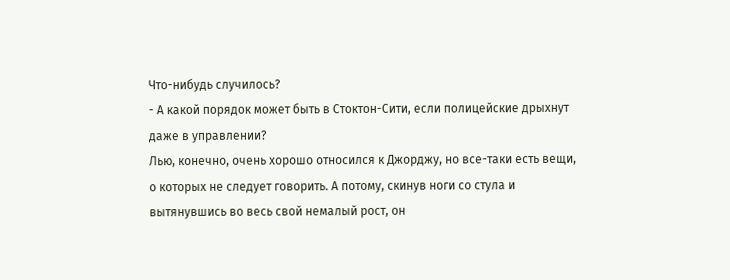Что-нибудь случилось?
- А какой порядок может быть в Стоктон-Сити, если полицейские дрыхнут даже в управлении?
Лью, конечно, очень хорошо относился к Джорджу, но все-таки есть вещи, о которых не следует говорить. А потому, скинув ноги со стула и вытянувшись во весь свой немалый рост, он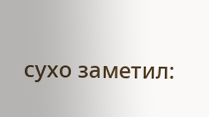сухо заметил: